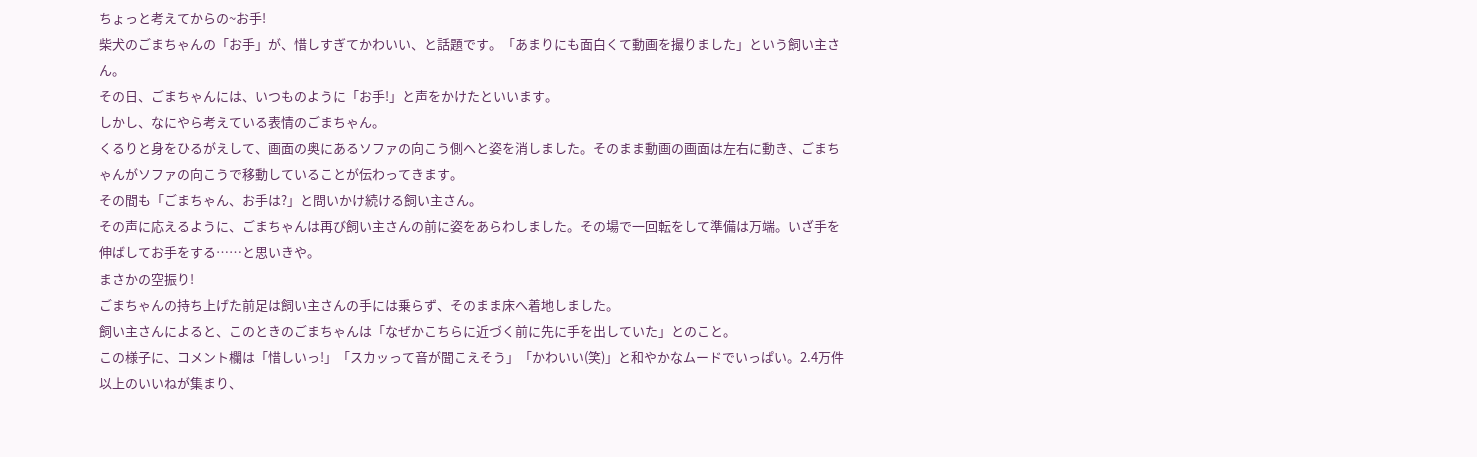ちょっと考えてからの~お手!
柴犬のごまちゃんの「お手」が、惜しすぎてかわいい、と話題です。「あまりにも面白くて動画を撮りました」という飼い主さん。
その日、ごまちゃんには、いつものように「お手!」と声をかけたといいます。
しかし、なにやら考えている表情のごまちゃん。
くるりと身をひるがえして、画面の奥にあるソファの向こう側へと姿を消しました。そのまま動画の画面は左右に動き、ごまちゃんがソファの向こうで移動していることが伝わってきます。
その間も「ごまちゃん、お手は?」と問いかけ続ける飼い主さん。
その声に応えるように、ごまちゃんは再び飼い主さんの前に姿をあらわしました。その場で一回転をして準備は万端。いざ手を伸ばしてお手をする……と思いきや。
まさかの空振り!
ごまちゃんの持ち上げた前足は飼い主さんの手には乗らず、そのまま床へ着地しました。
飼い主さんによると、このときのごまちゃんは「なぜかこちらに近づく前に先に手を出していた」とのこと。
この様子に、コメント欄は「惜しいっ!」「スカッって音が聞こえそう」「かわいい(笑)」と和やかなムードでいっぱい。2.4万件以上のいいねが集まり、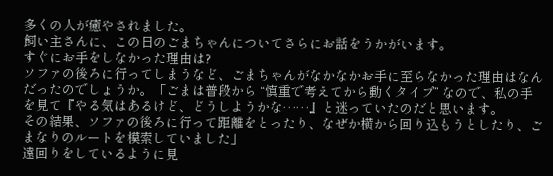多くの人が癒やされました。
飼い主さんに、この日のごまちゃんについてさらにお話をうかがいます。
すぐにお手をしなかった理由は?
ソファの後ろに行ってしまうなど、ごまちゃんがなかなかお手に至らなかった理由はなんだったのでしょうか。「ごまは普段から “慎重で考えてから動くタイプ” なので、私の手を見て『やる気はあるけど、どうしようかな……』と迷っていたのだと思います。
その結果、ソファの後ろに行って距離をとったり、なぜか横から回り込もうとしたり、ごまなりのルートを模索していました」
遠回りをしているように見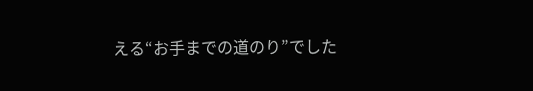える“お手までの道のり”でした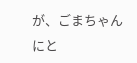が、ごまちゃんにと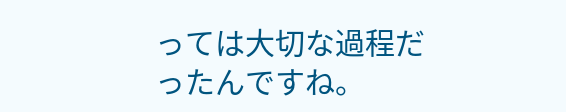っては大切な過程だったんですね。